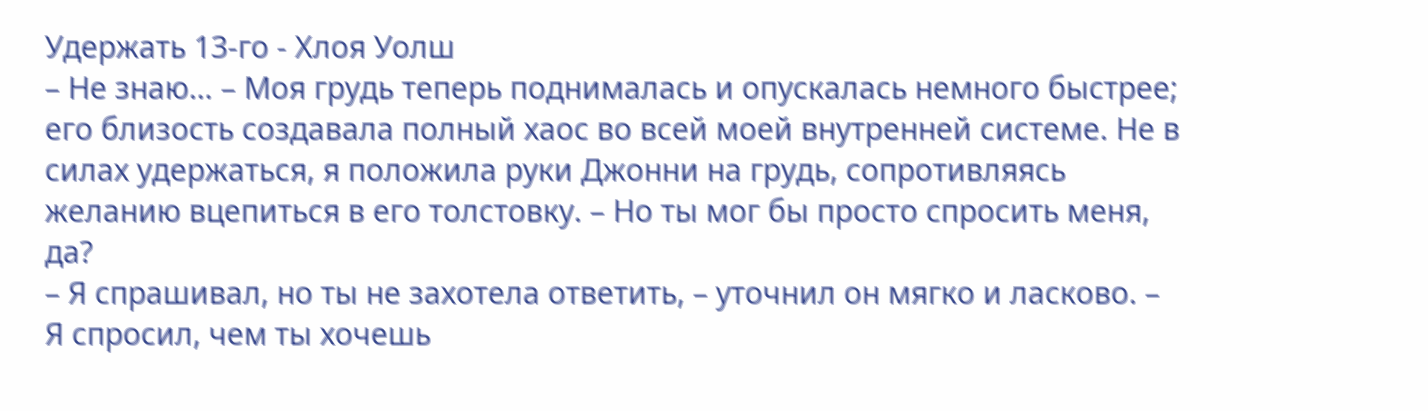Удержать 13-го - Хлоя Уолш
– Не знаю… – Моя грудь теперь поднималась и опускалась немного быстрее; его близость создавала полный хаос во всей моей внутренней системе. Не в силах удержаться, я положила руки Джонни на грудь, сопротивляясь желанию вцепиться в его толстовку. – Но ты мог бы просто спросить меня, да?
– Я спрашивал, но ты не захотела ответить, – уточнил он мягко и ласково. – Я спросил, чем ты хочешь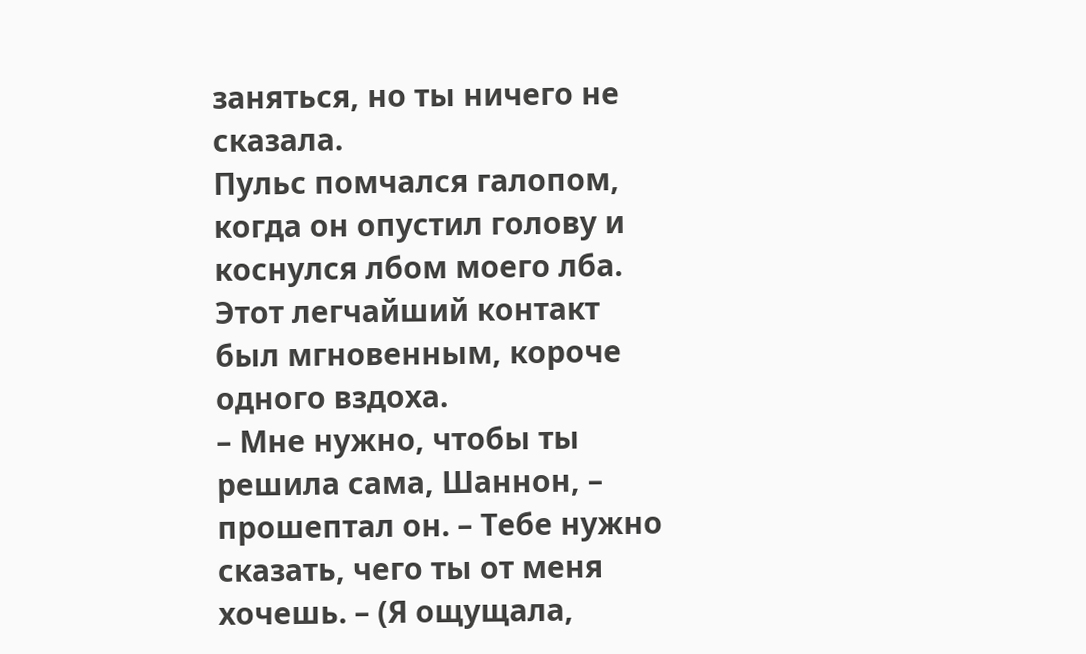заняться, но ты ничего не сказала.
Пульс помчался галопом, когда он опустил голову и коснулся лбом моего лба. Этот легчайший контакт был мгновенным, короче одного вздоха.
– Мне нужно, чтобы ты решила сама, Шаннон, – прошептал он. – Тебе нужно сказать, чего ты от меня хочешь. – (Я ощущала,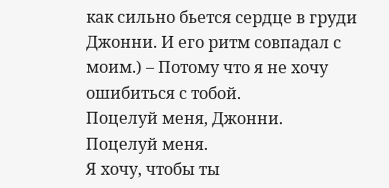как сильно бьется сердце в груди Джонни. И его ритм совпадал с моим.) – Потому что я не хочу ошибиться с тобой.
Поцелуй меня, Джонни.
Поцелуй меня.
Я хочу, чтобы ты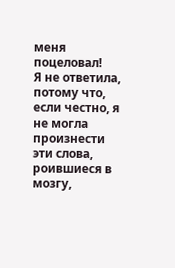меня поцеловал!
Я не ответила, потому что, если честно, я не могла произнести эти слова, роившиеся в мозгу,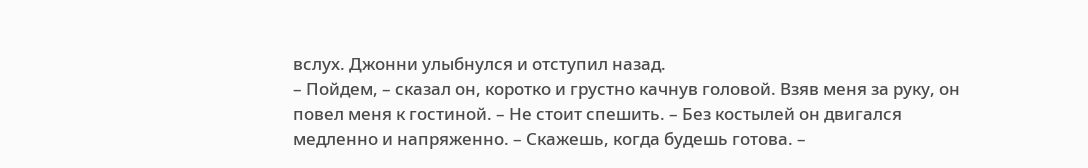вслух. Джонни улыбнулся и отступил назад.
– Пойдем, – сказал он, коротко и грустно качнув головой. Взяв меня за руку, он повел меня к гостиной. – Не стоит спешить. – Без костылей он двигался медленно и напряженно. – Скажешь, когда будешь готова. –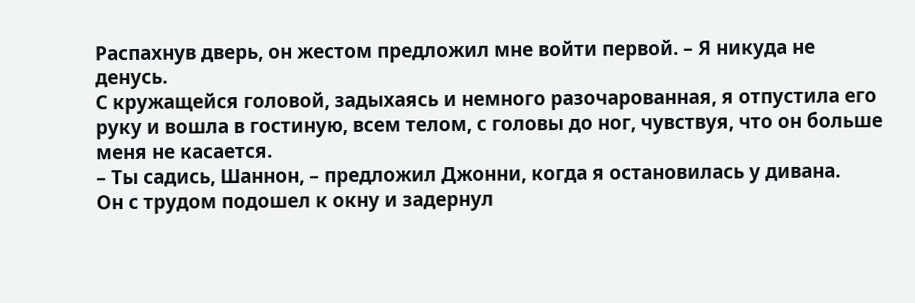Распахнув дверь, он жестом предложил мне войти первой. – Я никуда не денусь.
С кружащейся головой, задыхаясь и немного разочарованная, я отпустила его руку и вошла в гостиную, всем телом, с головы до ног, чувствуя, что он больше меня не касается.
– Ты садись, Шаннон, – предложил Джонни, когда я остановилась у дивана.
Он с трудом подошел к окну и задернул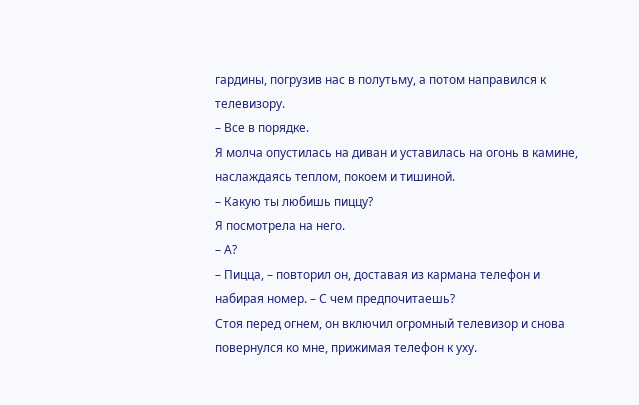гардины, погрузив нас в полутьму, а потом направился к телевизору.
– Все в порядке.
Я молча опустилась на диван и уставилась на огонь в камине, наслаждаясь теплом, покоем и тишиной.
– Какую ты любишь пиццу?
Я посмотрела на него.
– А?
– Пицца, – повторил он, доставая из кармана телефон и набирая номер. – С чем предпочитаешь?
Стоя перед огнем, он включил огромный телевизор и снова повернулся ко мне, прижимая телефон к уху.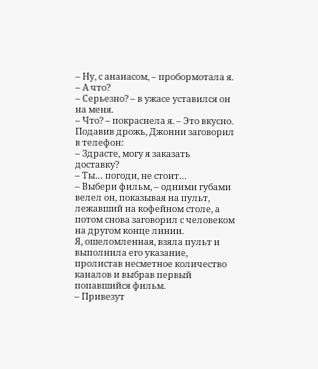– Ну, с ананасом, – пробормотала я. – А что?
– Серьезно? – в ужасе уставился он на меня.
– Что? – покраснела я. – Это вкусно.
Подавив дрожь, Джонни заговорил в телефон:
– Здрасте, могу я заказать доставку?
– Ты… погоди, не стоит…
– Выбери фильм, – одними губами велел он, показывая на пульт, лежавший на кофейном столе, а потом снова заговорил с человеком на другом конце линии.
Я, ошеломленная, взяла пульт и выполнила его указание, пролистав несметное количество каналов и выбрав первый попавшийся фильм.
– Привезут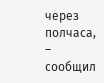через полчаса, – сообщил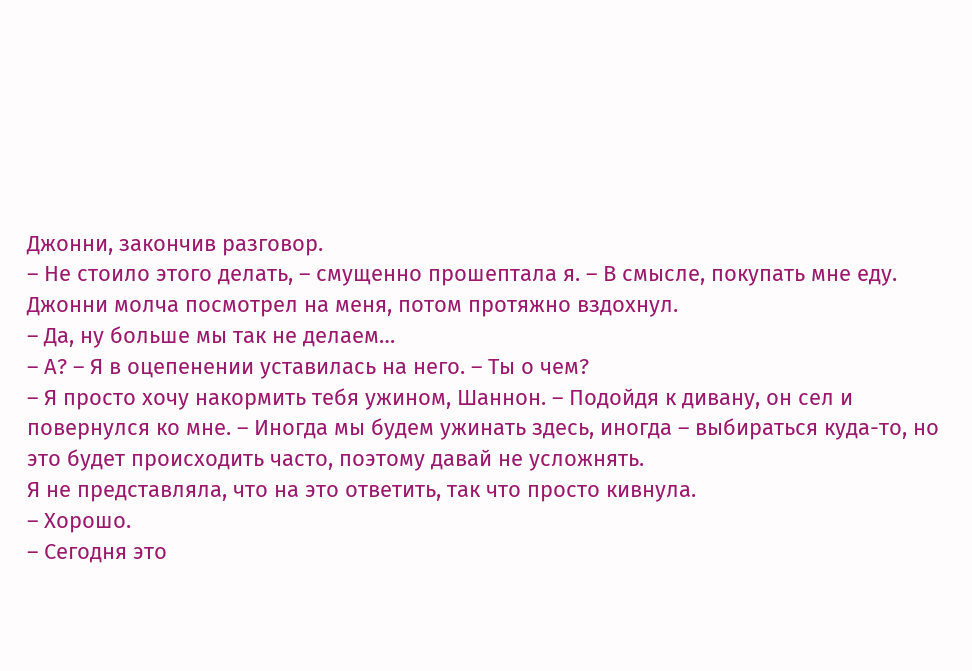Джонни, закончив разговор.
– Не стоило этого делать, – смущенно прошептала я. – В смысле, покупать мне еду.
Джонни молча посмотрел на меня, потом протяжно вздохнул.
– Да, ну больше мы так не делаем…
– А? – Я в оцепенении уставилась на него. – Ты о чем?
– Я просто хочу накормить тебя ужином, Шаннон. – Подойдя к дивану, он сел и повернулся ко мне. – Иногда мы будем ужинать здесь, иногда – выбираться куда-то, но это будет происходить часто, поэтому давай не усложнять.
Я не представляла, что на это ответить, так что просто кивнула.
– Хорошо.
– Сегодня это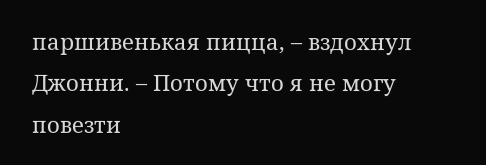паршивенькая пицца, – вздохнул Джонни. – Потому что я не могу повезти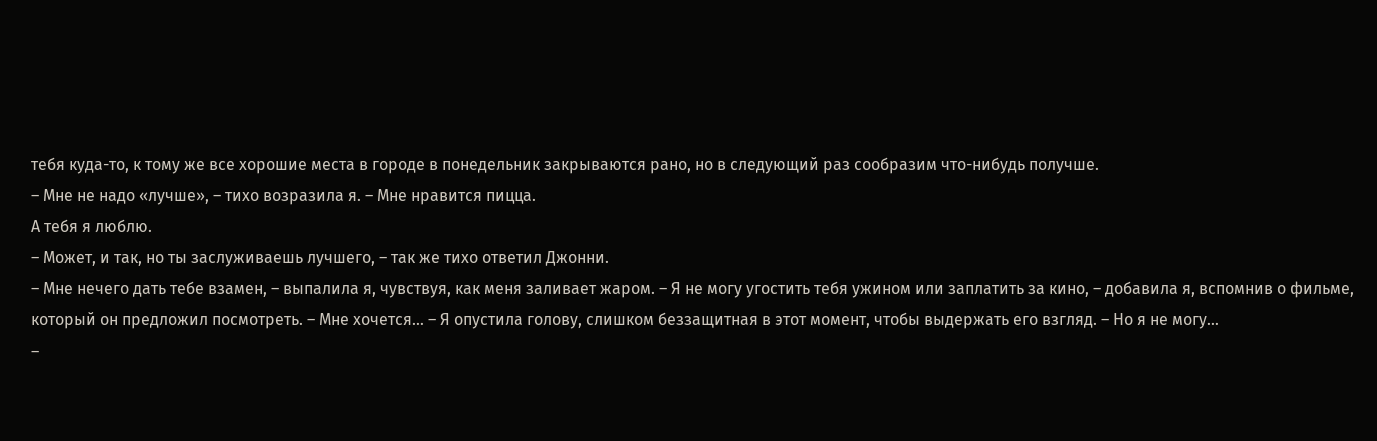тебя куда-то, к тому же все хорошие места в городе в понедельник закрываются рано, но в следующий раз сообразим что-нибудь получше.
– Мне не надо «лучше», – тихо возразила я. – Мне нравится пицца.
А тебя я люблю.
– Может, и так, но ты заслуживаешь лучшего, – так же тихо ответил Джонни.
– Мне нечего дать тебе взамен, – выпалила я, чувствуя, как меня заливает жаром. – Я не могу угостить тебя ужином или заплатить за кино, – добавила я, вспомнив о фильме, который он предложил посмотреть. – Мне хочется… – Я опустила голову, слишком беззащитная в этот момент, чтобы выдержать его взгляд. – Но я не могу…
–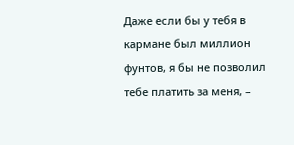Даже если бы у тебя в кармане был миллион фунтов, я бы не позволил тебе платить за меня, –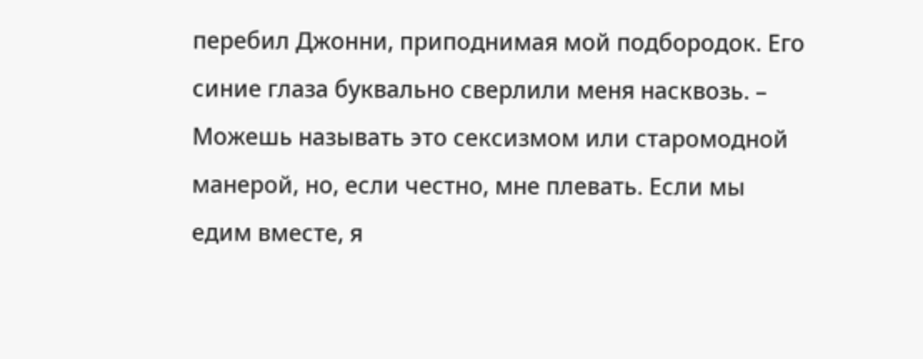перебил Джонни, приподнимая мой подбородок. Его синие глаза буквально сверлили меня насквозь. – Можешь называть это сексизмом или старомодной манерой, но, если честно, мне плевать. Если мы едим вместе, я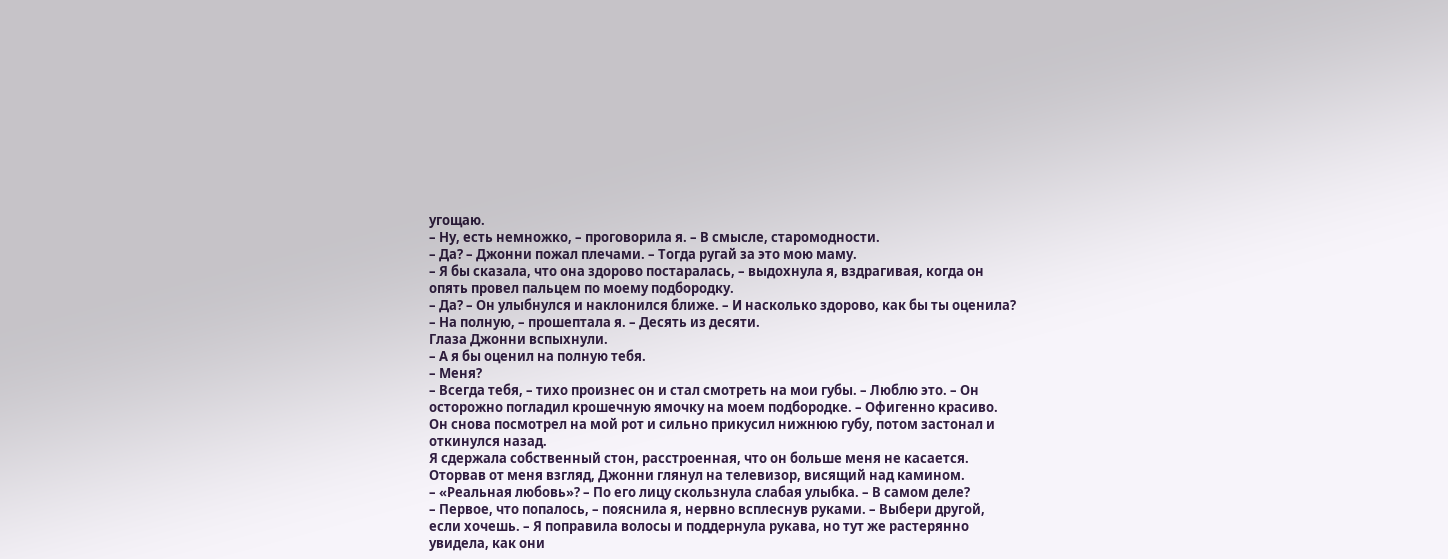угощаю.
– Ну, есть немножко, – проговорила я. – В смысле, старомодности.
– Да? – Джонни пожал плечами. – Тогда ругай за это мою маму.
– Я бы сказала, что она здорово постаралась, – выдохнула я, вздрагивая, когда он опять провел пальцем по моему подбородку.
– Да? – Он улыбнулся и наклонился ближе. – И насколько здорово, как бы ты оценила?
– На полную, – прошептала я. – Десять из десяти.
Глаза Джонни вспыхнули.
– А я бы оценил на полную тебя.
– Меня?
– Всегда тебя, – тихо произнес он и стал смотреть на мои губы. – Люблю это. – Он осторожно погладил крошечную ямочку на моем подбородке. – Офигенно красиво.
Он снова посмотрел на мой рот и сильно прикусил нижнюю губу, потом застонал и откинулся назад.
Я сдержала собственный стон, расстроенная, что он больше меня не касается.
Оторвав от меня взгляд, Джонни глянул на телевизор, висящий над камином.
– «Реальная любовь»? – По его лицу скользнула слабая улыбка. – В самом деле?
– Первое, что попалось, – пояснила я, нервно всплеснув руками. – Выбери другой, если хочешь. – Я поправила волосы и поддернула рукава, но тут же растерянно увидела, как они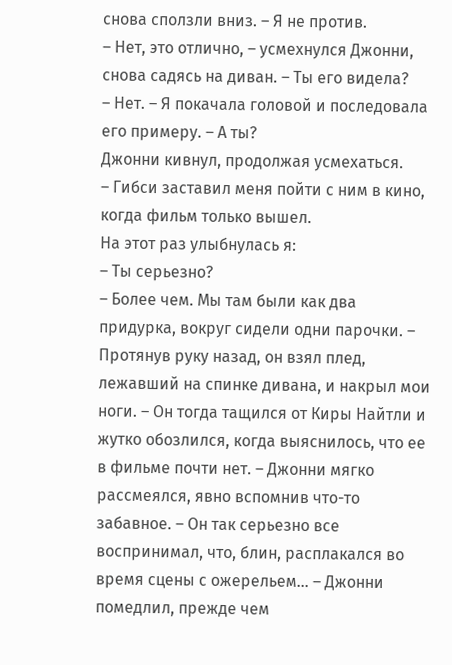снова сползли вниз. – Я не против.
– Нет, это отлично, – усмехнулся Джонни, снова садясь на диван. – Ты его видела?
– Нет. – Я покачала головой и последовала его примеру. – А ты?
Джонни кивнул, продолжая усмехаться.
– Гибси заставил меня пойти с ним в кино, когда фильм только вышел.
На этот раз улыбнулась я:
– Ты серьезно?
– Более чем. Мы там были как два придурка, вокруг сидели одни парочки. – Протянув руку назад, он взял плед, лежавший на спинке дивана, и накрыл мои ноги. – Он тогда тащился от Киры Найтли и жутко обозлился, когда выяснилось, что ее в фильме почти нет. – Джонни мягко рассмеялся, явно вспомнив что-то забавное. – Он так серьезно все воспринимал, что, блин, расплакался во время сцены с ожерельем… – Джонни помедлил, прежде чем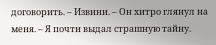договорить. – Извини. – Он хитро глянул на меня. – Я почти выдал страшную тайну.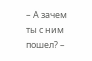– А зачем ты с ним пошел? –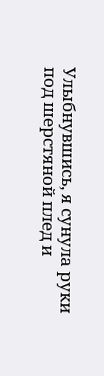Улыбнувшись, я сунула руки под шерстяной плед и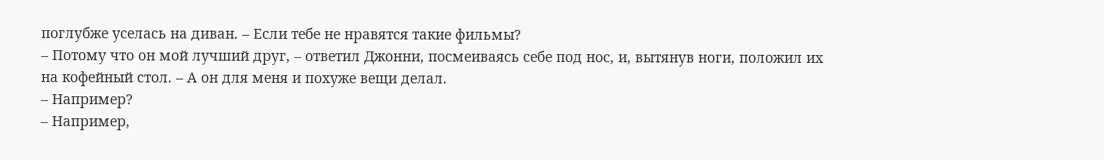поглубже уселась на диван. – Если тебе не нравятся такие фильмы?
– Потому что он мой лучший друг, – ответил Джонни, посмеиваясь себе под нос, и, вытянув ноги, положил их на кофейный стол. – А он для меня и похуже вещи делал.
– Например?
– Например,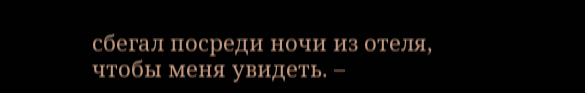сбегал посреди ночи из отеля, чтобы меня увидеть. –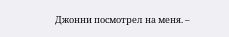Джонни посмотрел на меня. –